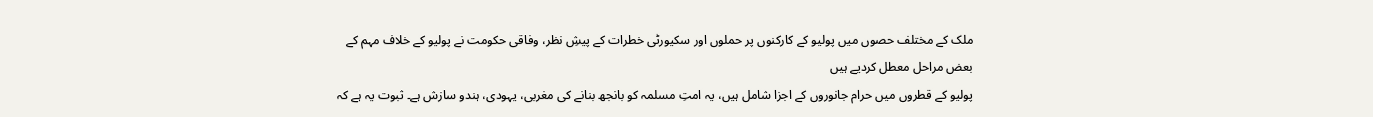ملک کے مختلف حصوں میں پولیو کے کارکنوں پر حملوں اور سکیورٹی خطرات کے پیشِ نظر، وفاقی حکومت نے پولیو کے خلاف مہم کے بعض مراحل معطل کردیے ہیں
پولیو کے قطروں میں حرام جانوروں کے اجزا شامل ہیں، یہ امتِ مسلمہ کو بانجھ بنانے کی مغربی، یہودی، ہندو سازش ہے۔ ثبوت یہ ہے کہ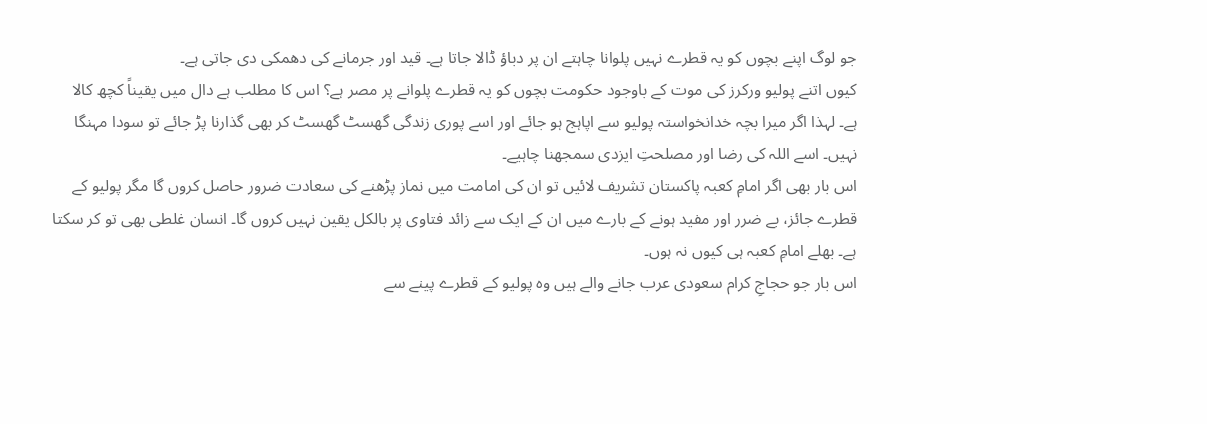جو لوگ اپنے بچوں کو یہ قطرے نہیں پلوانا چاہتے ان پر دباؤ ڈالا جاتا ہے۔ قید اور جرمانے کی دھمکی دی جاتی ہے۔
کیوں اتنے پولیو ورکرز کی موت کے باوجود حکومت بچوں کو یہ قطرے پلوانے پر مصر ہے؟ اس کا مطلب ہے دال میں یقیناً کچھ کالا ہے۔ لہذا اگر میرا بچہ خدانخواستہ پولیو سے اپاہج ہو جائے اور اسے پوری زندگی گھسٹ گھسٹ کر بھی گذارنا پڑ جائے تو سودا مہنگا نہیں۔ اسے اللہ کی رضا اور مصلحتِ ایزدی سمجھنا چاہیے۔
اس بار بھی اگر امامِ کعبہ پاکستان تشریف لائیں تو ان کی امامت میں نماز پڑھنے کی سعادت ضرور حاصل کروں گا مگر پولیو کے قطرے جائز، بے ضرر اور مفید ہونے کے بارے میں ان کے ایک سے زائد فتاوی پر بالکل یقین نہیں کروں گا۔ انسان غلطی بھی تو کر سکتا ہے۔ بھلے امامِ کعبہ ہی کیوں نہ ہوں۔
اس بار جو حجاجِ کرام سعودی عرب جانے والے ہیں وہ پولیو کے قطرے پینے سے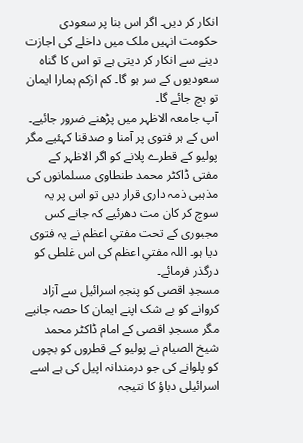انکار کر دیں۔ اگر اس بنا پر سعودی حکومت انہیں ملک میں داخلے کی اجازت دینے سے انکار کر دیتی ہے تو اس کا گناہ سعودیوں کے سر ہو گا۔ کم ازکم ہمارا ایمان تو بچ جائے گا۔
آپ جامعہ الاظہر میں پڑھنے ضرور جائیے۔ اس کے ہر فتوی پر آمنا و صدقنا کہئیے مگر پولیو کے قطرے پلانے کو اگر الاظہر کے مفتی ڈاکٹر محمد طنطاوی مسلمانوں کی مذہبی ذمہ داری قرار دیں تو اس پر یہ سوچ کر کان مت دھرئیے کہ جانے کس مجبوری کے تحت مفتیِ اعظم نے یہ فتوی دیا ہو۔ اللہ مفتیِ اعظم کی اس غلطی کو درگذر فرمائے۔
مسجدِ اقصی کو پنجہِ اسرائیل سے آزاد کروانے کو بے شک اپنے ایمان کا حصہ جانیے مگر مسجدِ اقصی کے امام ڈاکٹر محمد شیخ الصیام نے پولیو کے قطروں کو بچوں کو پلوانے کی جو درمندانہ اپیل کی ہے اسے اسرائیلی دباؤ کا نتیجہ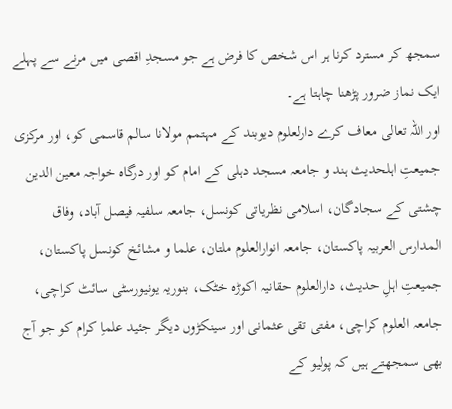سمجھ کر مسترد کرنا ہر اس شخص کا فرض ہے جو مسجدِ اقصی میں مرنے سے پہلے ایک نماز ضرور پڑھنا چاہتا ہے۔
اور اللہ تعالی معاف کرے دارلعلوم دیوبند کے مہتمم مولانا سالم قاسمی کو، اور مرکزی جمیعتِ اہلحدیث ہند و جامعہ مسجد دہلی کے امام کو اور درگاہ خواجہ معین الدین چشتی کے سجادگان، اسلامی نظریاتی کونسل، جامعہ سلفیہ فیصل آباد، وفاق المدارس العربیہ پاکستان، جامعہ انوارالعلوم ملتان، علما و مشائخ کونسل پاکستان، جمیعتِ اہلِ حدیث، دارالعلوم حقانیہ اکوڑہ خٹک، بنوریہ یونیورسٹی سائٹ کراچی، جامعہ العلوم کراچی، مفتی تقی عثمانی اور سینکڑوں دیگر جئید علماِ کرام کو جو آج بھی سمجھتے ہیں کہ پولیو کے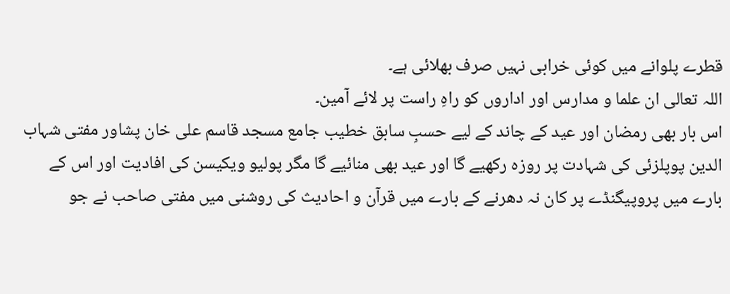قطرے پلوانے میں کوئی خرابی نہیں صرف بھلائی ہے۔
اللہ تعالی ان علما و مدارس اور اداروں کو راہِ راست پر لائے آمین۔
اس بار بھی رمضان اور عید کے چاند کے لیے حسبِ سابق خطیب جامع مسجد قاسم علی خان پشاور مفتی شہاب الدین پوپلزئی کی شہادت پر روزہ رکھیے گا اور عید بھی منائیے گا مگر پولیو ویکیسن کی افادیت اور اس کے بارے میں پروپیگنڈے پر کان نہ دھرنے کے بارے میں قرآن و احادیث کی روشنی میں مفتی صاحب نے جو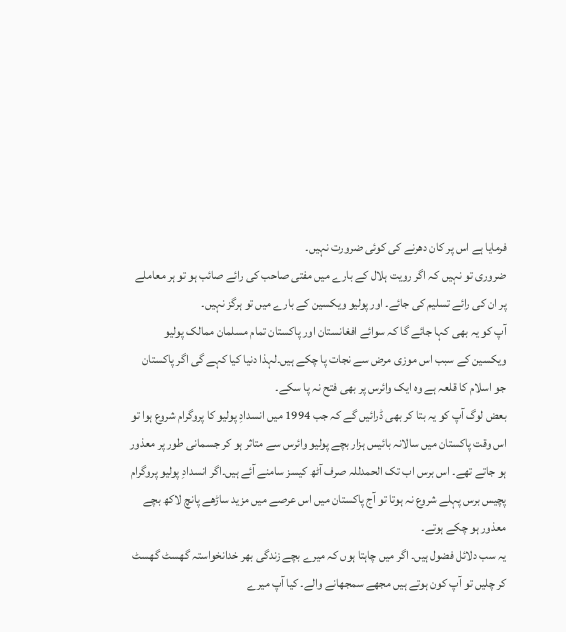فرمایا ہے اس پر کان دھرنے کی کوئی ضرورت نہیں۔
ضروری تو نہیں کہ اگر رویت ہلال کے بارے میں مفتی صاحب کی رائے صائب ہو تو ہر معاملے پر ان کی رائے تسلیم کی جائے۔ اور پولیو ویکسین کے بارے میں تو ہرگز نہیں۔
آپ کو یہ بھی کہا جائے گا کہ سوائے افغانستان اور پاکستان تمام مسلمان ممالک پولیو ویکسین کے سبب اس موزی مرض سے نجات پا چکے ہیں۔لہذا دنیا کیا کہے گی اگر پاکستان جو اسلام کا قلعہ ہے وہ ایک وائرس پر بھی فتح نہ پا سکے۔
بعض لوگ آپ کو یہ بتا کر بھی ڈرائیں گے کہ جب 1994 میں انسدادِ پولیو کا پروگرام شروع ہوا تو اس وقت پاکستان میں سالانہ بائیس ہزار بچے پولیو وائرس سے متاثر ہو کر جسمانی طور پر معذور ہو جاتے تھے۔ اس برس اب تک الحمدللہ صرف آٹھ کیسز سامنے آئے ہیں۔اگر انسدادِ پولیو پروگرام پچیس برس پہلے شروع نہ ہوتا تو آج پاکستان میں اس عرصے میں مزید ساڑھے پانچ لاکھ بچے معذور ہو چکے ہوتے۔
یہ سب دلائل فضول ہیں۔ اگر میں چاہتا ہوں کہ میرے بچے زندگی بھر خدانخواستہ گھسٹ گھسٹ کر چلیں تو آپ کون ہوتے ہیں مجھے سمجھانے والے۔ کیا آپ میرے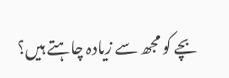بچے کو مجھ سے زیادہ چاہتے ہیں؟